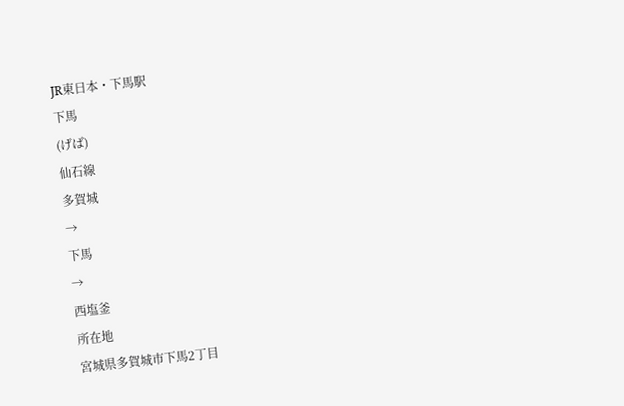JR東日本・下馬駅
下馬
(げば)
仙石線
多賀城
→
下馬
→
西塩釜
所在地
宮城県多賀城市下馬2丁目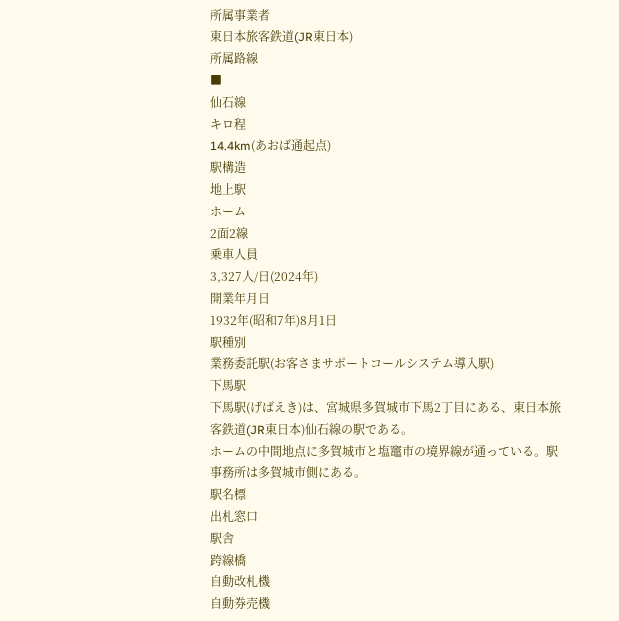所属事業者
東日本旅客鉄道(JR東日本)
所属路線
■
仙石線
キロ程
14.4km(あおば通起点)
駅構造
地上駅
ホーム
2面2線
乗車人員
3,327人/日(2024年)
開業年月日
1932年(昭和7年)8月1日
駅種別
業務委託駅(お客さまサポートコールシステム導入駅)
下馬駅
下馬駅(げばえき)は、宮城県多賀城市下馬2丁目にある、東日本旅客鉄道(JR東日本)仙石線の駅である。
ホームの中間地点に多賀城市と塩竈市の境界線が通っている。駅事務所は多賀城市側にある。
駅名標
出札窓口
駅舎
跨線橋
自動改札機
自動券売機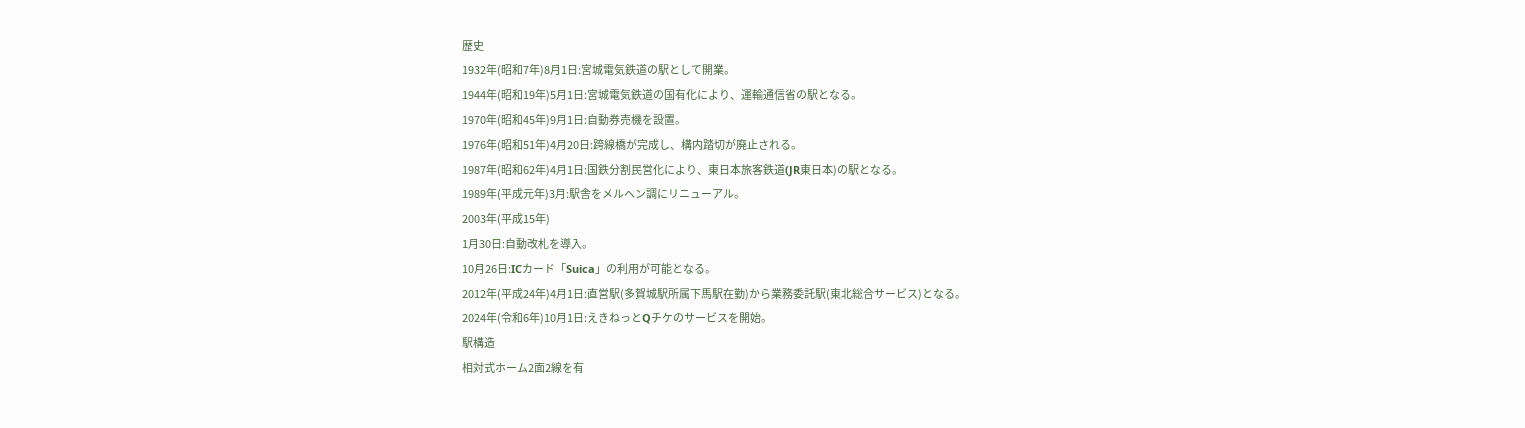歴史
1932年(昭和7年)8月1日:宮城電気鉄道の駅として開業。
1944年(昭和19年)5月1日:宮城電気鉄道の国有化により、運輸通信省の駅となる。
1970年(昭和45年)9月1日:自動券売機を設置。
1976年(昭和51年)4月20日:跨線橋が完成し、構内踏切が廃止される。
1987年(昭和62年)4月1日:国鉄分割民営化により、東日本旅客鉄道(JR東日本)の駅となる。
1989年(平成元年)3月:駅舎をメルヘン調にリニューアル。
2003年(平成15年)
1月30日:自動改札を導入。
10月26日:ICカード「Suica」の利用が可能となる。
2012年(平成24年)4月1日:直営駅(多賀城駅所属下馬駅在勤)から業務委託駅(東北総合サービス)となる。
2024年(令和6年)10月1日:えきねっとQチケのサービスを開始。
駅構造
相対式ホーム2面2線を有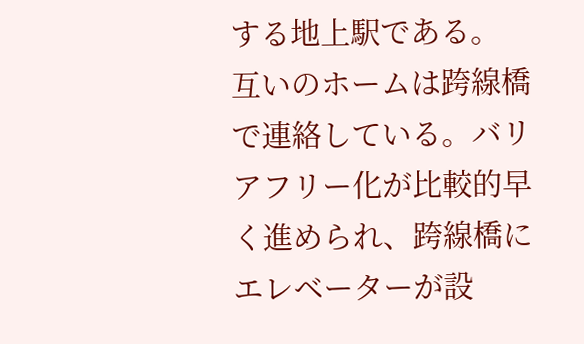する地上駅である。
互いのホームは跨線橋で連絡している。バリアフリー化が比較的早く進められ、跨線橋にエレベーターが設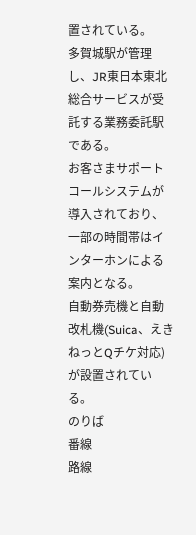置されている。
多賀城駅が管理し、JR東日本東北総合サービスが受託する業務委託駅である。
お客さまサポートコールシステムが導入されており、一部の時間帯はインターホンによる案内となる。
自動券売機と自動改札機(Suica、えきねっとQチケ対応)が設置されている。
のりば
番線
路線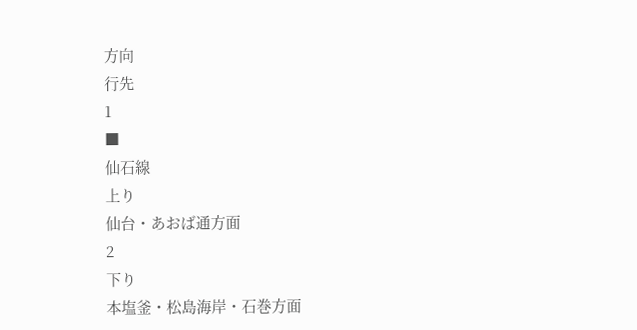方向
行先
1
■
仙石線
上り
仙台・あおば通方面
2
下り
本塩釜・松島海岸・石巻方面